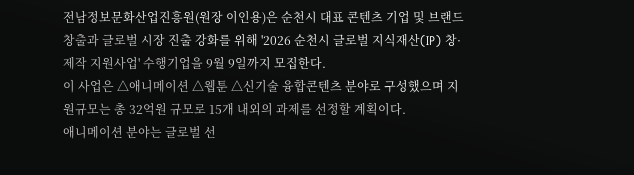전남정보문화산업진흥원(원장 이인용)은 순천시 대표 콘텐츠 기업 및 브랜드 창출과 글로벌 시장 진출 강화를 위해 '2026 순천시 글로벌 지식재산(IP) 창·제작 지원사업' 수행기업을 9월 9일까지 모집한다.
이 사업은 △애니메이션 △웹툰 △신기술 융합콘텐츠 분야로 구성했으며 지원규모는 총 32억원 규모로 15개 내외의 과제를 선정할 계획이다.
애니메이션 분야는 글로벌 선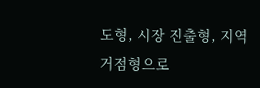도형, 시장 진출형, 지역 거점형으로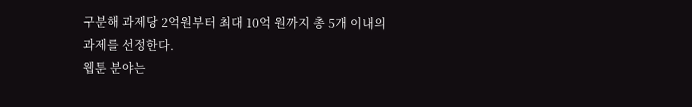구분해 과제당 2억원부터 최대 10억 원까지 총 5개 이내의 과제를 선정한다.
웹툰 분야는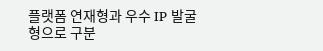플랫폼 연재형과 우수 IP 발굴형으로 구분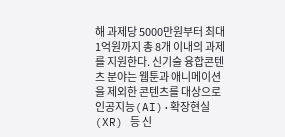해 과제당 5000만원부터 최대 1억원까지 총 8개 이내의 과제를 지원한다. 신기술 융합콘텐츠 분야는 웹툰과 애니메이션을 제외한 콘텐츠를 대상으로 인공지능(AI)·확장현실(XR) 등 신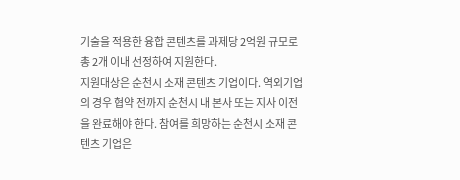기술을 적용한 융합 콘텐츠를 과제당 2억원 규모로 총 2개 이내 선정하여 지원한다.
지원대상은 순천시 소재 콘텐츠 기업이다. 역외기업의 경우 협약 전까지 순천시 내 본사 또는 지사 이전을 완료해야 한다. 참여를 희망하는 순천시 소재 콘텐츠 기업은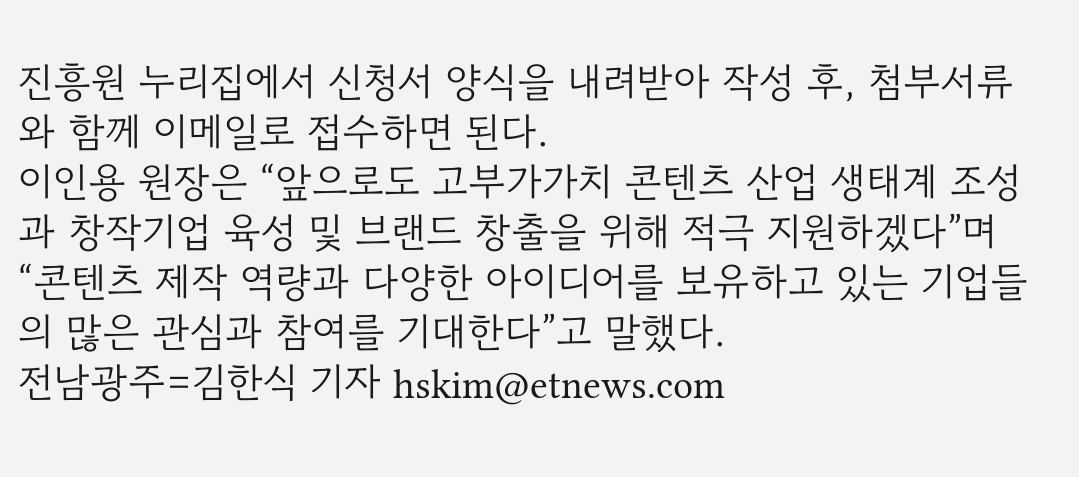진흥원 누리집에서 신청서 양식을 내려받아 작성 후, 첨부서류와 함께 이메일로 접수하면 된다.
이인용 원장은 “앞으로도 고부가가치 콘텐츠 산업 생태계 조성과 창작기업 육성 및 브랜드 창출을 위해 적극 지원하겠다”며 “콘텐츠 제작 역량과 다양한 아이디어를 보유하고 있는 기업들의 많은 관심과 참여를 기대한다”고 말했다.
전남광주=김한식 기자 hskim@etnews.com